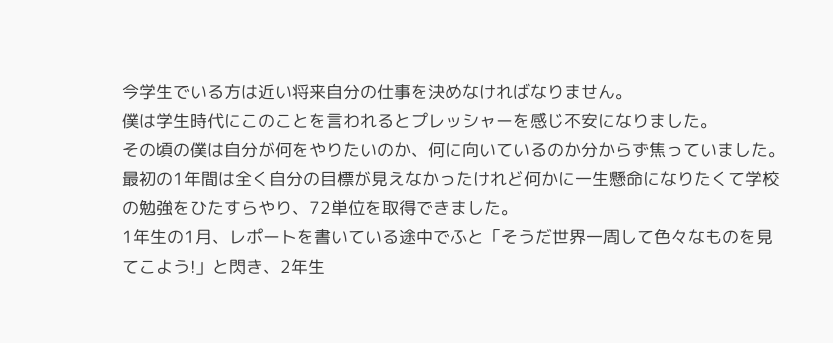今学生でいる方は近い将来自分の仕事を決めなければなりません。
僕は学生時代にこのことを言われるとプレッシャーを感じ不安になりました。
その頃の僕は自分が何をやりたいのか、何に向いているのか分からず焦っていました。
最初の1年間は全く自分の目標が見えなかったけれど何かに一生懸命になりたくて学校の勉強をひたすらやり、72単位を取得できました。
1年生の1月、レポートを書いている途中でふと「そうだ世界一周して色々なものを見てこよう!」と閃き、2年生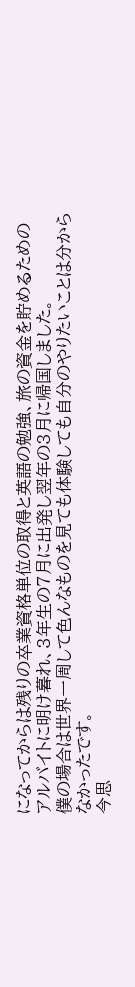になってからは残りの卒業資格単位の取得と英語の勉強、旅の資金を貯めるためのアルバイトに明け暮れ、3年生の7月に出発し翌年の3月に帰国しました。
僕の場合は世界一周して色んなものを見ても体験しても自分のやりたいことは分からなかったです。
今思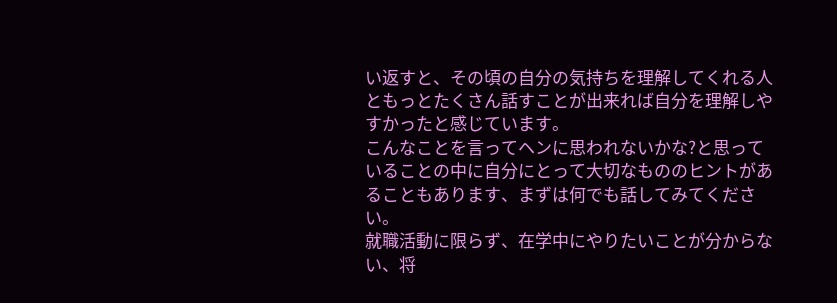い返すと、その頃の自分の気持ちを理解してくれる人ともっとたくさん話すことが出来れば自分を理解しやすかったと感じています。
こんなことを言ってヘンに思われないかな?と思っていることの中に自分にとって大切なもののヒントがあることもあります、まずは何でも話してみてください。
就職活動に限らず、在学中にやりたいことが分からない、将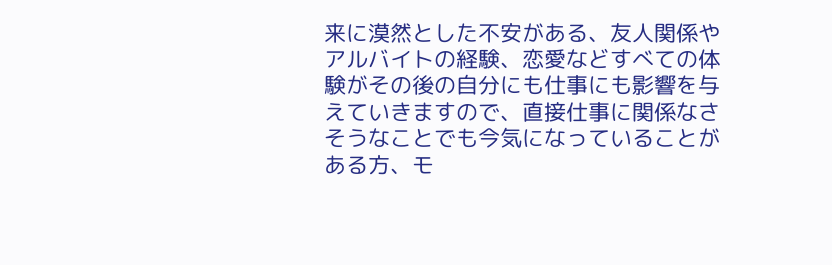来に漠然とした不安がある、友人関係やアルバイトの経験、恋愛などすべての体験がその後の自分にも仕事にも影響を与えていきますので、直接仕事に関係なさそうなことでも今気になっていることがある方、モ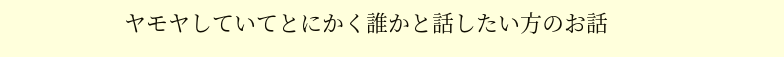ヤモヤしていてとにかく誰かと話したい方のお話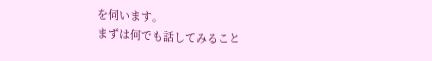を伺います。
まずは何でも話してみること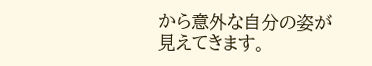から意外な自分の姿が見えてきます。